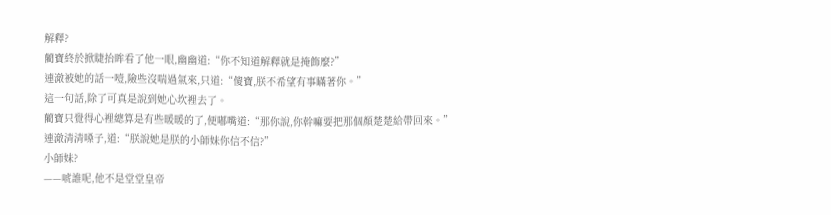解釋?
藺寶終於掀睫抬眸看了他一眼,幽幽道:“你不知道解釋就是掩飾麼?”
連澈被她的話一噎,險些沒喘過氣來,只道:“傻寶,朕不希望有事瞞著你。”
這一句話,除了可真是說到她心坎裡去了。
藺寶只覺得心裡總算是有些暖暖的了,便嘟嘴道:“那你說,你幹嘛要把那個顏楚楚給帶回來。”
連澈清清嗓子,道:“朕說她是朕的小師妹你信不信?”
小師妹?
——唬誰呢,他不是堂堂皇帝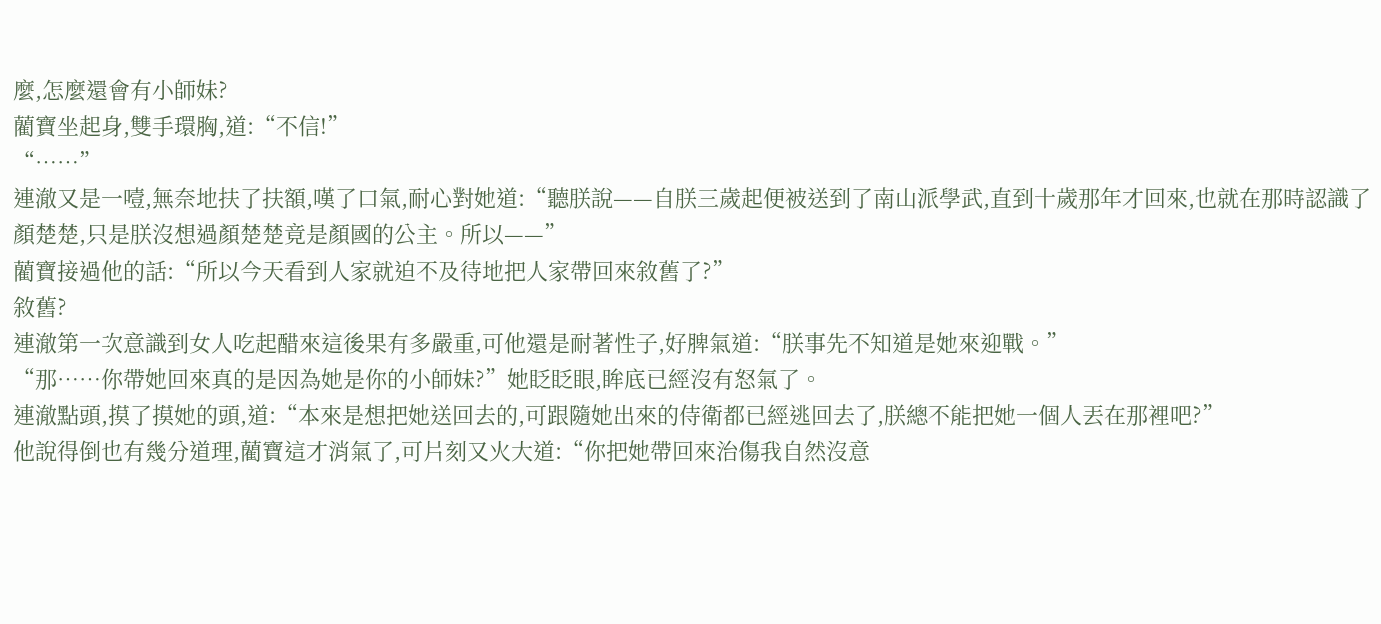麼,怎麼還會有小師妹?
藺寶坐起身,雙手環胸,道:“不信!”
“……”
連澈又是一噎,無奈地扶了扶額,嘆了口氣,耐心對她道:“聽朕說——自朕三歲起便被送到了南山派學武,直到十歲那年才回來,也就在那時認識了顏楚楚,只是朕沒想過顏楚楚竟是顏國的公主。所以——”
藺寶接過他的話:“所以今天看到人家就迫不及待地把人家帶回來敘舊了?”
敘舊?
連澈第一次意識到女人吃起醋來這後果有多嚴重,可他還是耐著性子,好脾氣道:“朕事先不知道是她來迎戰。”
“那……你帶她回來真的是因為她是你的小師妹?”她眨眨眼,眸底已經沒有怒氣了。
連澈點頭,摸了摸她的頭,道:“本來是想把她送回去的,可跟隨她出來的侍衛都已經逃回去了,朕總不能把她一個人丟在那裡吧?”
他說得倒也有幾分道理,藺寶這才消氣了,可片刻又火大道:“你把她帶回來治傷我自然沒意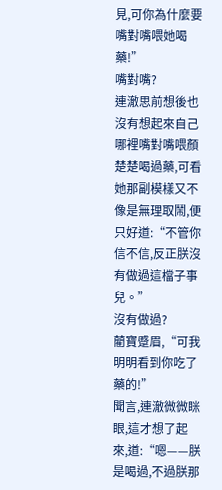見,可你為什麼要嘴對嘴喂她喝藥!”
嘴對嘴?
連澈思前想後也沒有想起來自己哪裡嘴對嘴喂顏楚楚喝過藥,可看她那副模樣又不像是無理取鬧,便只好道:“不管你信不信,反正朕沒有做過這檔子事兒。”
沒有做過?
藺寶蹙眉,“可我明明看到你吃了藥的!”
聞言,連澈微微眯眼,這才想了起來,道:“嗯——朕是喝過,不過朕那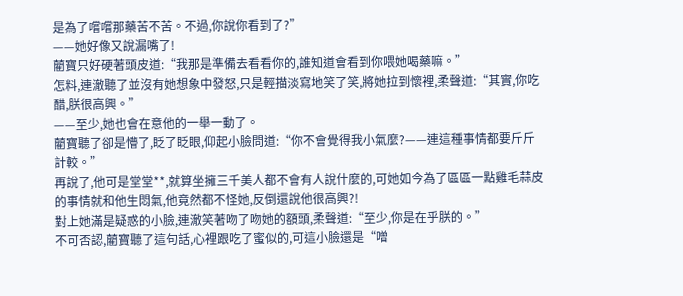是為了嚐嚐那藥苦不苦。不過,你說你看到了?”
——她好像又說漏嘴了!
藺寶只好硬著頭皮道:“我那是準備去看看你的,誰知道會看到你喂她喝藥嘛。”
怎料,連澈聽了並沒有她想象中發怒,只是輕描淡寫地笑了笑,將她拉到懷裡,柔聲道:“其實,你吃醋,朕很高興。”
——至少,她也會在意他的一舉一動了。
藺寶聽了卻是懵了,眨了眨眼,仰起小臉問道:“你不會覺得我小氣麼?——連這種事情都要斤斤計較。”
再說了,他可是堂堂**,就算坐擁三千美人都不會有人說什麼的,可她如今為了區區一點雞毛蒜皮的事情就和他生悶氣,他竟然都不怪她,反倒還說他很高興?!
對上她滿是疑惑的小臉,連澈笑著吻了吻她的額頭,柔聲道:“至少,你是在乎朕的。”
不可否認,藺寶聽了這句話,心裡跟吃了蜜似的,可這小臉還是“噌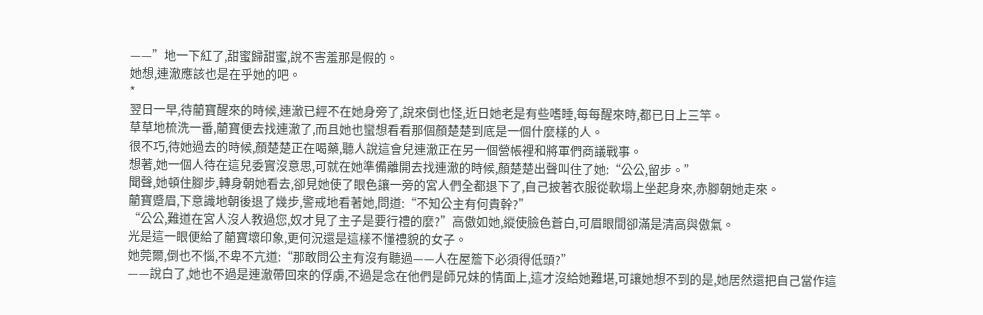——”地一下紅了,甜蜜歸甜蜜,說不害羞那是假的。
她想,連澈應該也是在乎她的吧。
*
翌日一早,待藺寶醒來的時候,連澈已經不在她身旁了,說來倒也怪,近日她老是有些嗜睡,每每醒來時,都已日上三竿。
草草地梳洗一番,藺寶便去找連澈了,而且她也蠻想看看那個顏楚楚到底是一個什麼樣的人。
很不巧,待她過去的時候,顏楚楚正在喝藥,聽人說這會兒連澈正在另一個營帳裡和將軍們商議戰事。
想著,她一個人待在這兒委實沒意思,可就在她準備離開去找連澈的時候,顏楚楚出聲叫住了她:“公公,留步。”
聞聲,她頓住腳步,轉身朝她看去,卻見她使了眼色讓一旁的宮人們全都退下了,自己披著衣服從軟塌上坐起身來,赤腳朝她走來。
藺寶蹙眉,下意識地朝後退了幾步,警戒地看著她,問道:“不知公主有何貴幹?”
“公公,難道在宮人沒人教過您,奴才見了主子是要行禮的麼?”高傲如她,縱使臉色蒼白,可眉眼間卻滿是清高與傲氣。
光是這一眼便給了藺寶壞印象,更何況還是這樣不懂禮貌的女子。
她莞爾,倒也不惱,不卑不亢道:“那敢問公主有沒有聽過——人在屋簷下必須得低頭?”
——說白了,她也不過是連澈帶回來的俘虜,不過是念在他們是師兄妹的情面上,這才沒給她難堪,可讓她想不到的是,她居然還把自己當作這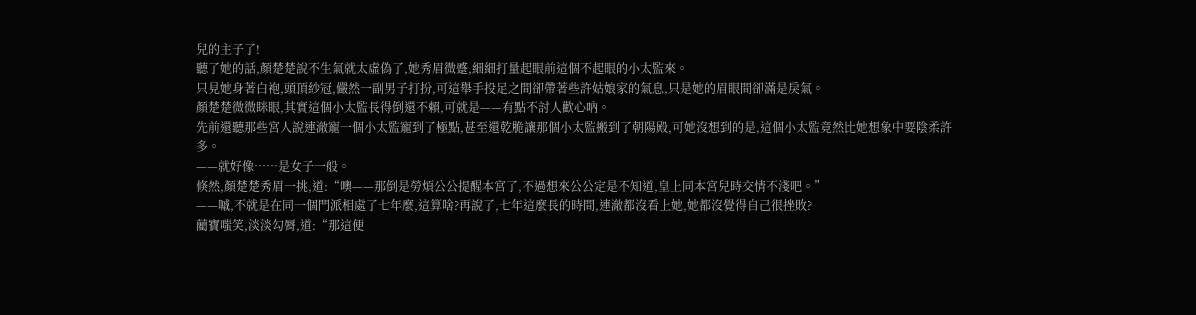兒的主子了!
聽了她的話,顏楚楚說不生氣就太虛偽了,她秀眉微蹙,細細打量起眼前這個不起眼的小太監來。
只見她身著白袍,頭頂紗冠,儼然一副男子打扮,可這舉手投足之間卻帶著些許姑娘家的氣息,只是她的眉眼間卻滿是戾氣。
顏楚楚微微眯眼,其實這個小太監長得倒還不賴,可就是——有點不討人歡心吶。
先前還聽那些宮人說連澈寵一個小太監寵到了極點,甚至還乾脆讓那個小太監搬到了朝陽殿,可她沒想到的是,這個小太監竟然比她想象中要陰柔許多。
——就好像……是女子一般。
倏然,顏楚楚秀眉一挑,道:“噢——那倒是勞煩公公提醒本宮了,不過想來公公定是不知道,皇上同本宮兒時交情不淺吧。”
——嘁,不就是在同一個門派相處了七年麼,這算啥?再說了,七年這麼長的時間,連澈都沒看上她,她都沒覺得自己很挫敗?
藺寶嗤笑,淡淡勾脣,道:“那這便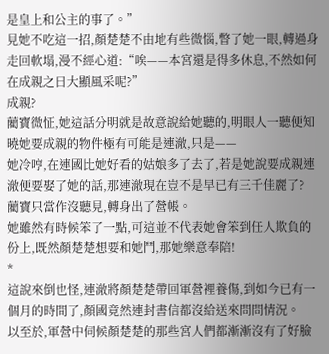是皇上和公主的事了。”
見她不吃這一招,顏楚楚不由地有些微惱,瞥了她一眼,轉過身走回軟塌,漫不經心道:“唉——本宮還是得多休息,不然如何在成親之日大顯風采呢?”
成親?
藺寶微怔,她這話分明就是故意說給她聽的,明眼人一聽便知曉她要成親的物件極有可能是連澈,只是——
她冷哼,在連國比她好看的姑娘多了去了,若是她說要成親連澈便要娶了她的話,那連澈現在豈不是早已有三千佳麗了?
藺寶只當作沒聽見,轉身出了營帳。
她雖然有時候笨了一點,可這並不代表她會笨到任人欺負的份上,既然顏楚楚想要和她鬥,那她樂意奉陪!
*
這說來倒也怪,連澈將顏楚楚帶回軍營裡養傷,到如今已有一個月的時間了,顏國竟然連封書信都沒給送來問問情況。
以至於,軍營中伺候顏楚楚的那些宮人們都漸漸沒有了好臉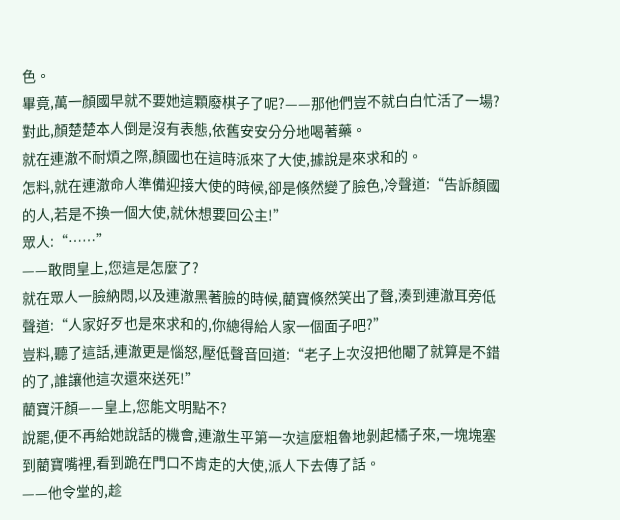色。
畢竟,萬一顏國早就不要她這顆廢棋子了呢?——那他們豈不就白白忙活了一場?
對此,顏楚楚本人倒是沒有表態,依舊安安分分地喝著藥。
就在連澈不耐煩之際,顏國也在這時派來了大使,據說是來求和的。
怎料,就在連澈命人準備迎接大使的時候,卻是倏然變了臉色,冷聲道:“告訴顏國的人,若是不換一個大使,就休想要回公主!”
眾人:“……”
——敢問皇上,您這是怎麼了?
就在眾人一臉納悶,以及連澈黑著臉的時候,藺寶倏然笑出了聲,湊到連澈耳旁低聲道:“人家好歹也是來求和的,你總得給人家一個面子吧?”
豈料,聽了這話,連澈更是惱怒,壓低聲音回道:“老子上次沒把他閹了就算是不錯的了,誰讓他這次還來送死!”
藺寶汗顏——皇上,您能文明點不?
說罷,便不再給她說話的機會,連澈生平第一次這麼粗魯地剝起橘子來,一塊塊塞到藺寶嘴裡,看到跪在門口不肯走的大使,派人下去傳了話。
——他令堂的,趁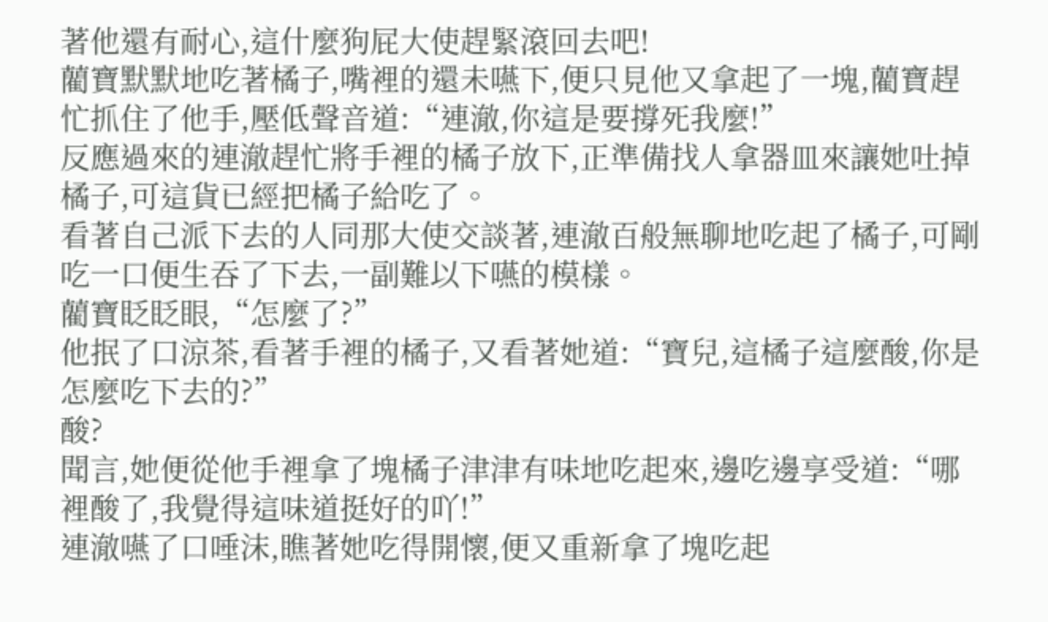著他還有耐心,這什麼狗屁大使趕緊滾回去吧!
藺寶默默地吃著橘子,嘴裡的還未嚥下,便只見他又拿起了一塊,藺寶趕忙抓住了他手,壓低聲音道:“連澈,你這是要撐死我麼!”
反應過來的連澈趕忙將手裡的橘子放下,正準備找人拿器皿來讓她吐掉橘子,可這貨已經把橘子給吃了。
看著自己派下去的人同那大使交談著,連澈百般無聊地吃起了橘子,可剛吃一口便生吞了下去,一副難以下嚥的模樣。
藺寶眨眨眼,“怎麼了?”
他抿了口涼茶,看著手裡的橘子,又看著她道:“寶兒,這橘子這麼酸,你是怎麼吃下去的?”
酸?
聞言,她便從他手裡拿了塊橘子津津有味地吃起來,邊吃邊享受道:“哪裡酸了,我覺得這味道挺好的吖!”
連澈嚥了口唾沫,瞧著她吃得開懷,便又重新拿了塊吃起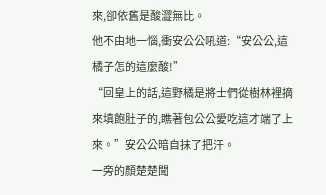來,卻依舊是酸澀無比。
他不由地一惱,衝安公公吼道:“安公公,這橘子怎的這麼酸!”
“回皇上的話,這野橘是將士們從樹林裡摘來填飽肚子的,瞧著包公公愛吃這才端了上來。”安公公暗自抹了把汗。
一旁的顏楚楚聞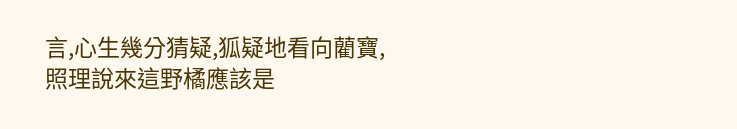言,心生幾分猜疑,狐疑地看向藺寶,照理說來這野橘應該是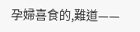孕婦喜食的,難道——